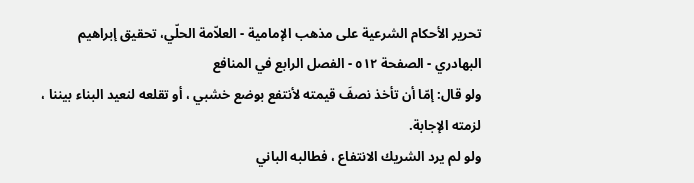تحرير الأحكام الشرعية على مذهب الإمامية - العلاّمة الحلّي، تحقيق إبراهيم البهادري - الصفحة ٥١٢ - الفصل الرابع في المنافع
ولو قال: إمّا أن تأخذ نصفَ قيمته لأنتفع بوضع خشبي ، أو تقلعه لنعيد البناء بيننا ، لزمته الإجابة.
ولو لم يرد الشريك الانتفاع ، فطالبه الباني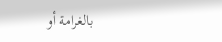بالغرامة أو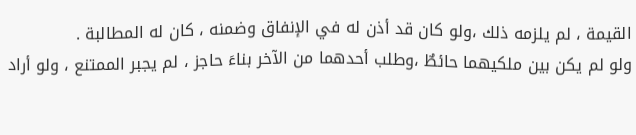القيمة ، لم يلزمه ذلك ،ولو كان قد أذن له في الإنفاق وضمنه ، كان له المطالبة .
ولو لم يكن بين ملكيهما حائطٌ ،وطلب أحدهما من الآخر بناءَ حاجز ، لم يجبر الممتنع ، ولو أراد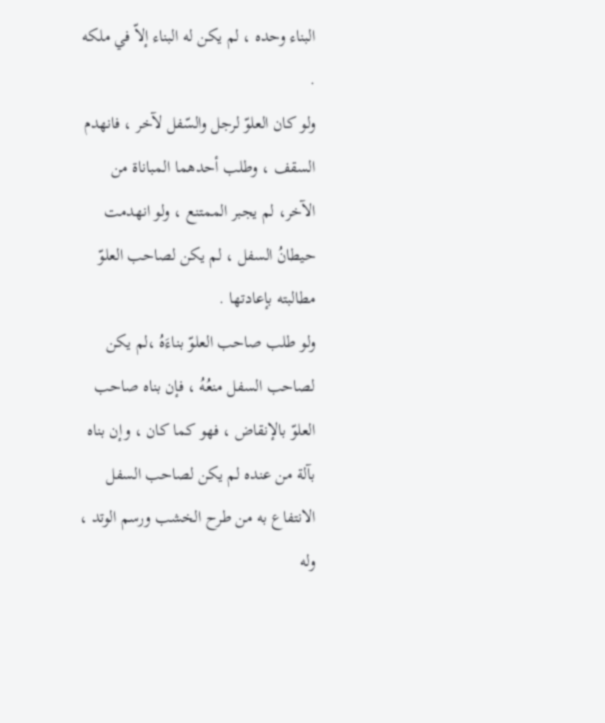البناء وحده ، لم يكن له البناء إلاّ في ملكه .
ولو كان العلوّ لرجل والسّفل لآخر ، فانهدم السقف ، وطلب أحدهما المباناة من الآخر، لم يجبر الممتنع ، ولو انهدمت حيطانُ السفل ، لم يكن لصاحب العلوّ مطالبته بإعادتها .
ولو طلب صاحب العلوّ بناءَهُ ،لم يكن لصاحب السفل منعُهُ ، فإن بناه صاحب العلوّ بالإنقاض ، فهو كما كان ، وإن بناه بآلة من عنده لم يكن لصاحب السفل الانتفاع به من طرح الخشب ورسم الوتد ، وله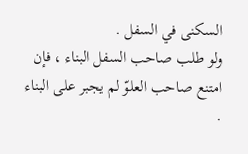السكنى في السفل .
ولو طلب صاحب السفل البناء ، فإن امتنع صاحب العلوّ لم يجبر على البناء .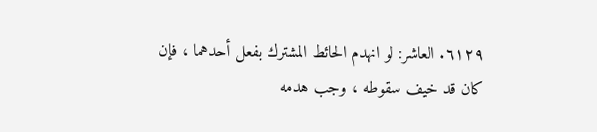٦١٢٩. العاشر: لو انهدم الحائط المشترك بفعل أحدهما ، فإن كان قد خيف سقوطه ، وجب هدمه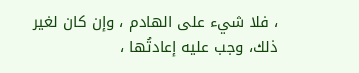، فلا شيء على الهادم ، وإن كان لغير ذلك، وجب عليه إعادتُها ،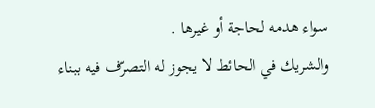سواء هدمه لحاجة أو غيرها .
والشريك في الحائط لا يجوز له التصرّف فيه ببناء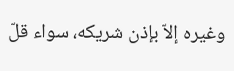وغيره إلاّ بإذن شريكه، سواء قلّ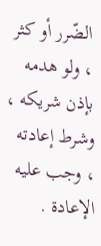الضّرر أو كثر ، ولو هدمه بإذن شريكه ، وشرط إعادته ، وجب عليه الإعادة .